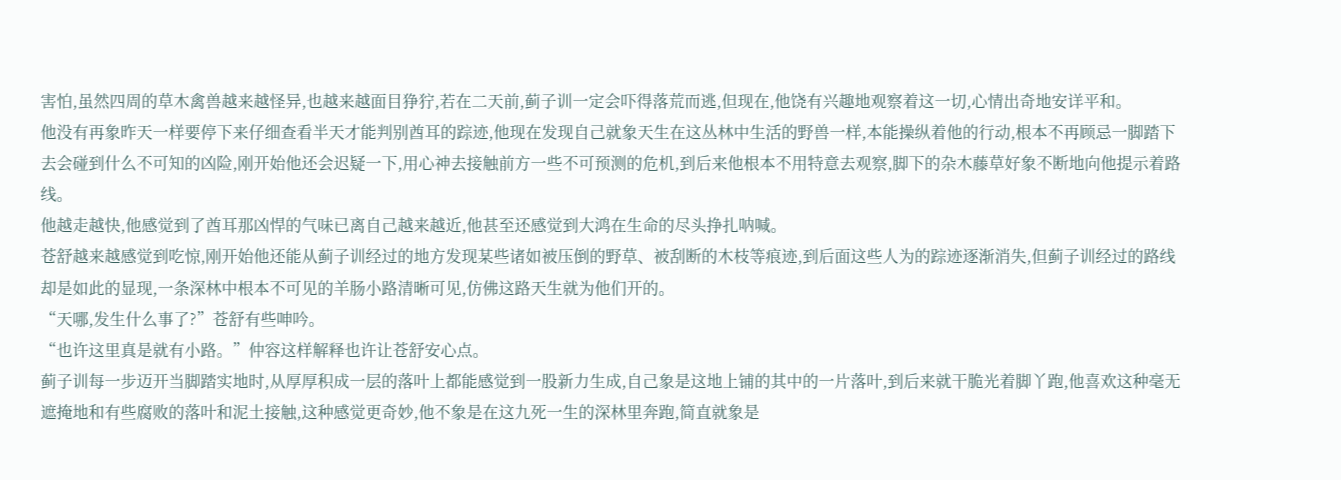害怕,虽然四周的草木禽兽越来越怪异,也越来越面目狰狞,若在二天前,蓟子训一定会吓得落荒而逃,但现在,他饶有兴趣地观察着这一切,心情出奇地安详平和。
他没有再象昨天一样要停下来仔细查看半天才能判别酋耳的踪迹,他现在发现自己就象天生在这丛林中生活的野兽一样,本能操纵着他的行动,根本不再顾忌一脚踏下去会碰到什么不可知的凶险,刚开始他还会迟疑一下,用心神去接触前方一些不可预测的危机,到后来他根本不用特意去观察,脚下的杂木藤草好象不断地向他提示着路线。
他越走越快,他感觉到了酋耳那凶悍的气味已离自己越来越近,他甚至还感觉到大鸿在生命的尽头挣扎呐喊。
苍舒越来越感觉到吃惊,刚开始他还能从蓟子训经过的地方发现某些诸如被压倒的野草、被刮断的木枝等痕迹,到后面这些人为的踪迹逐渐消失,但蓟子训经过的路线却是如此的显现,一条深林中根本不可见的羊肠小路清晰可见,仿佛这路天生就为他们开的。
“天哪,发生什么事了?”苍舒有些呻吟。
“也许这里真是就有小路。”仲容这样解释也许让苍舒安心点。
蓟子训每一步迈开当脚踏实地时,从厚厚积成一层的落叶上都能感觉到一股新力生成,自己象是这地上铺的其中的一片落叶,到后来就干脆光着脚丫跑,他喜欢这种毫无遮掩地和有些腐败的落叶和泥土接触,这种感觉更奇妙,他不象是在这九死一生的深林里奔跑,简直就象是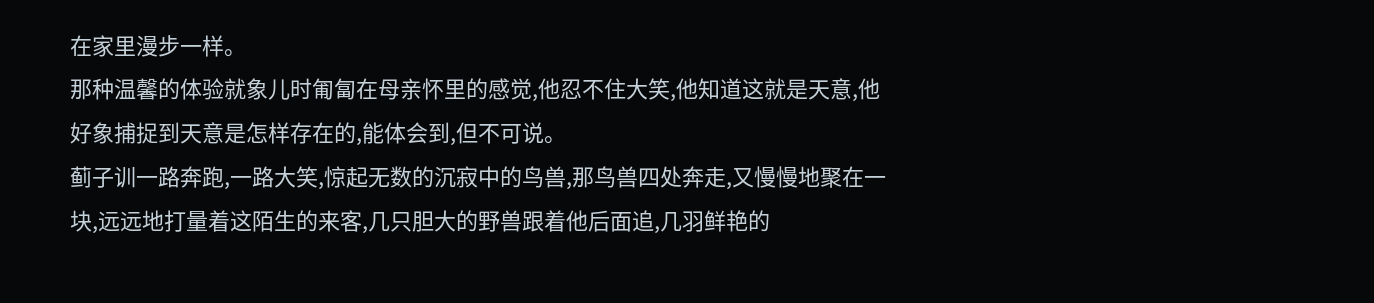在家里漫步一样。
那种温馨的体验就象儿时匍匐在母亲怀里的感觉,他忍不住大笑,他知道这就是天意,他好象捕捉到天意是怎样存在的,能体会到,但不可说。
蓟子训一路奔跑,一路大笑,惊起无数的沉寂中的鸟兽,那鸟兽四处奔走,又慢慢地聚在一块,远远地打量着这陌生的来客,几只胆大的野兽跟着他后面追,几羽鲜艳的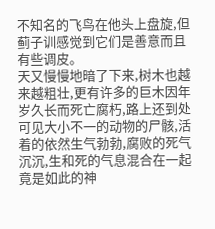不知名的飞鸟在他头上盘旋,但蓟子训感觉到它们是善意而且有些调皮。
天又慢慢地暗了下来,树木也越来越粗壮,更有许多的巨木因年岁久长而死亡腐朽,路上还到处可见大小不一的动物的尸骸,活着的依然生气勃勃,腐败的死气沉沉,生和死的气息混合在一起竟是如此的神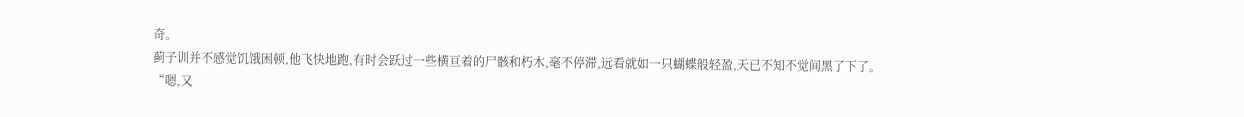奇。
蓟子训并不感觉饥饿困顿,他飞快地跑,有时会跃过一些横亘着的尸骸和朽木,毫不停滞,远看就如一只蝴蝶般轻盈,天已不知不觉间黑了下了。
“嗯,又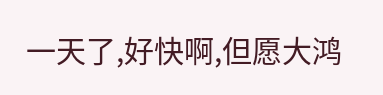一天了,好快啊,但愿大鸿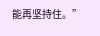能再坚持住。”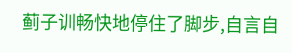蓟子训畅快地停住了脚步,自言自